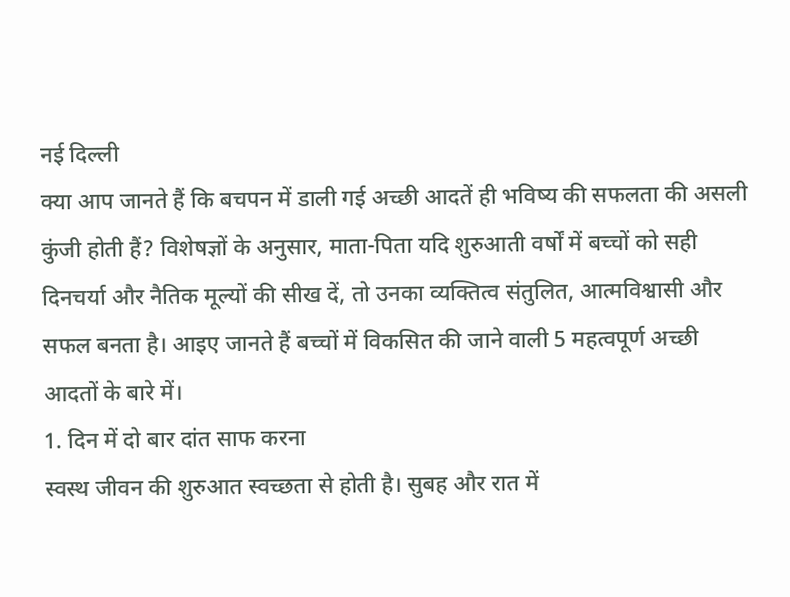नई दिल्ली
क्या आप जानते हैं कि बचपन में डाली गई अच्छी आदतें ही भविष्य की सफलता की असली कुंजी होती हैं? विशेषज्ञों के अनुसार, माता-पिता यदि शुरुआती वर्षों में बच्चों को सही दिनचर्या और नैतिक मूल्यों की सीख दें, तो उनका व्यक्तित्व संतुलित, आत्मविश्वासी और सफल बनता है। आइए जानते हैं बच्चों में विकसित की जाने वाली 5 महत्वपूर्ण अच्छी आदतों के बारे में।
1. दिन में दो बार दांत साफ करना
स्वस्थ जीवन की शुरुआत स्वच्छता से होती है। सुबह और रात में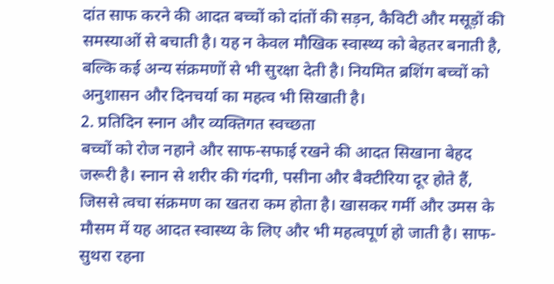दांत साफ करने की आदत बच्चों को दांतों की सड़न, कैविटी और मसूड़ों की समस्याओं से बचाती है। यह न केवल मौखिक स्वास्थ्य को बेहतर बनाती है, बल्कि कई अन्य संक्रमणों से भी सुरक्षा देती है। नियमित ब्रशिंग बच्चों को अनुशासन और दिनचर्या का महत्व भी सिखाती है।
2. प्रतिदिन स्नान और व्यक्तिगत स्वच्छता
बच्चों को रोज नहाने और साफ-सफाई रखने की आदत सिखाना बेहद जरूरी है। स्नान से शरीर की गंदगी, पसीना और बैक्टीरिया दूर होते हैं, जिससे त्वचा संक्रमण का खतरा कम होता है। खासकर गर्मी और उमस के मौसम में यह आदत स्वास्थ्य के लिए और भी महत्वपूर्ण हो जाती है। साफ-सुथरा रहना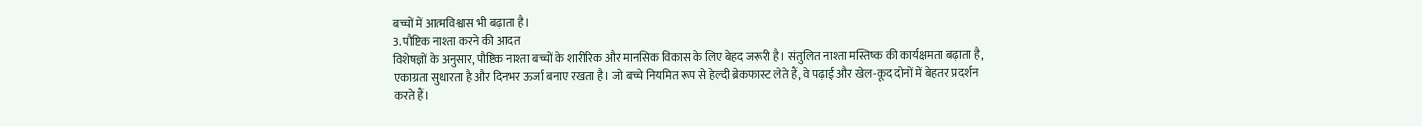बच्चों में आत्मविश्वास भी बढ़ाता है।
3. पौष्टिक नाश्ता करने की आदत
विशेषज्ञों के अनुसार, पौष्टिक नाश्ता बच्चों के शारीरिक और मानसिक विकास के लिए बेहद जरूरी है। संतुलित नाश्ता मस्तिष्क की कार्यक्षमता बढ़ाता है, एकाग्रता सुधारता है और दिनभर ऊर्जा बनाए रखता है। जो बच्चे नियमित रूप से हेल्दी ब्रेकफास्ट लेते हैं, वे पढ़ाई और खेल-कूद दोनों में बेहतर प्रदर्शन करते हैं।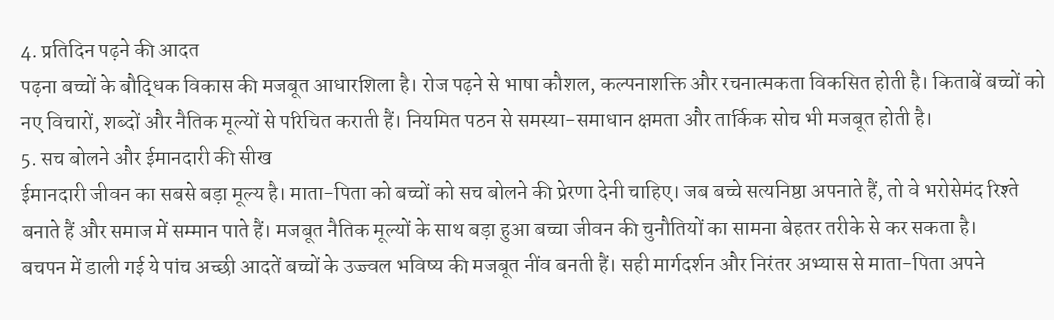4. प्रतिदिन पढ़ने की आदत
पढ़ना बच्चों के बौद्धिक विकास की मजबूत आधारशिला है। रोज पढ़ने से भाषा कौशल, कल्पनाशक्ति और रचनात्मकता विकसित होती है। किताबें बच्चों को नए विचारों, शब्दों और नैतिक मूल्यों से परिचित कराती हैं। नियमित पठन से समस्या-समाधान क्षमता और तार्किक सोच भी मजबूत होती है।
5. सच बोलने और ईमानदारी की सीख
ईमानदारी जीवन का सबसे बड़ा मूल्य है। माता-पिता को बच्चों को सच बोलने की प्रेरणा देनी चाहिए। जब बच्चे सत्यनिष्ठा अपनाते हैं, तो वे भरोसेमंद रिश्ते बनाते हैं और समाज में सम्मान पाते हैं। मजबूत नैतिक मूल्यों के साथ बड़ा हुआ बच्चा जीवन की चुनौतियों का सामना बेहतर तरीके से कर सकता है।
बचपन में डाली गई ये पांच अच्छी आदतें बच्चों के उज्ज्वल भविष्य की मजबूत नींव बनती हैं। सही मार्गदर्शन और निरंतर अभ्यास से माता-पिता अपने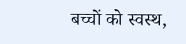बच्चों को स्वस्थ,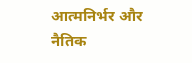आत्मनिर्भर और नैतिक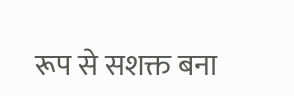रूप से सशक्त बना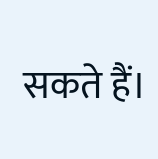सकते हैं।